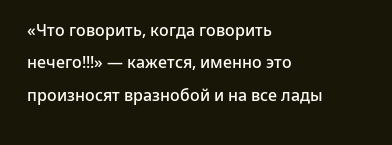«Что говорить, когда говорить нечего!!!» — кажется, именно это произносят вразнобой и на все лады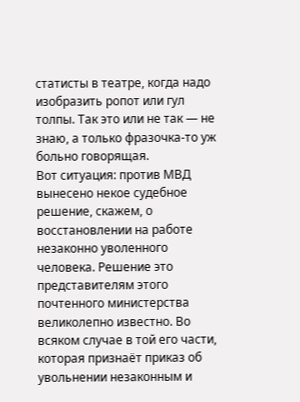статисты в театре, когда надо изобразить ропот или гул толпы. Так это или не так — не знаю, а только фразочка-то уж больно говорящая.
Вот ситуация: против МВД вынесено некое судебное решение, скажем, о восстановлении на работе незаконно уволенного человека. Решение это представителям этого почтенного министерства великолепно известно. Во всяком случае в той его части, которая признаёт приказ об увольнении незаконным и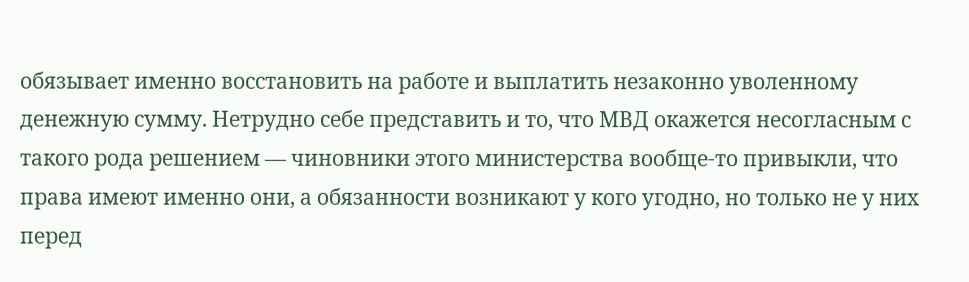обязывает именно восстановить на работе и выплатить незаконно уволенному денежную сумму. Нетрудно себе представить и то, что МВД окажется несогласным с такого рода решением — чиновники этого министерства вообще-то привыкли, что права имеют именно они, а обязанности возникают у кого угодно, но только не у них перед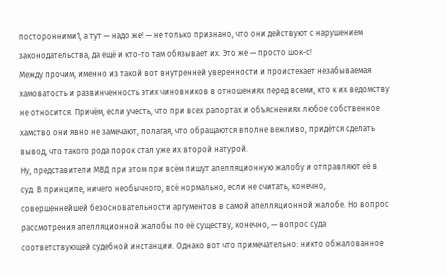посторонними1, а тут — надо же! — не только признано, что они действуют с нарушением законодательства, да ещё и кто-то там обязывает их. Это же — просто шок-с!
Между прочим, именно из такой вот внутренней уверенности и проистекает незабываемая хамоватость и развинченность этих чиновников в отношениях перед всеми, кто к их ведомству не относится. Причём, если учесть, что при всех рапортах и объяснениях любое собственное хамство они явно не замечают, полагая, что обращаются вполне вежливо, придётся сделать вывод, что такого рода порок стал уже их второй натурой.
Ну, представители МВД при этом при всём пишут апелляционную жалобу и отправляют её в суд. В принципе, ничего необычного, всё нормально, если не считать, конечно, совершеннейшей безосновательности аргументов в самой апелляционной жалобе. Но вопрос рассмотрения апелляционной жалобы по её существу, конечно, — вопрос суда соответствующей судебной инстанции. Однако вот что примечательно: никто обжалованное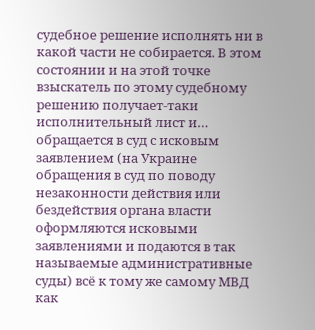судебное решение исполнять ни в какой части не собирается. В этом состоянии и на этой точке взыскатель по этому судебному решению получает-таки исполнительный лист и… обращается в суд с исковым заявлением (на Украине обращения в суд по поводу незаконности действия или бездействия органа власти оформляются исковыми заявлениями и подаются в так называемые административные суды) всё к тому же самому МВД как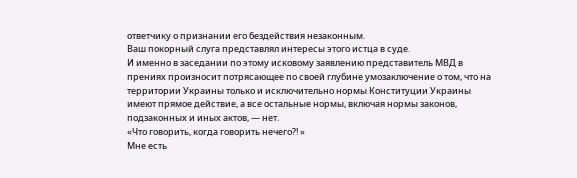ответчику о признании его бездействия незаконным.
Ваш покорный слуга представлял интересы этого истца в суде.
И именно в заседании по этому исковому заявлению представитель МВД в прениях произносит потрясающее по своей глубине умозаключение о том, что на территории Украины только и исключительно нормы Конституции Украины имеют прямое действие, а все остальные нормы, включая нормы законов, подзаконных и иных актов, — нет.
«Что говорить, когда говорить нечего?! »
Мне есть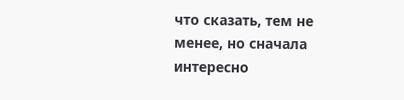что сказать, тем не менее, но сначала интересно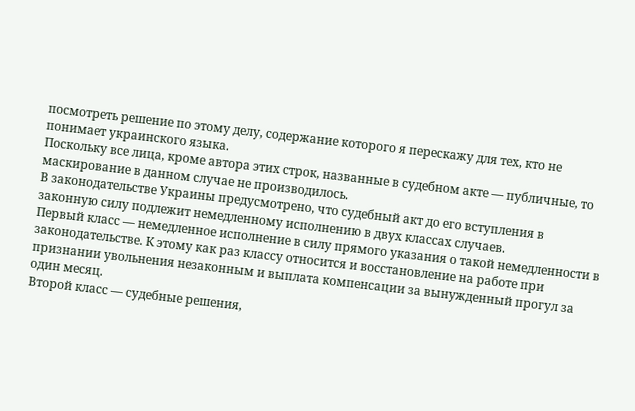посмотреть решение по этому делу, содержание которого я перескажу для тех, кто не понимает украинского языка.
Поскольку все лица, кроме автора этих строк, названные в судебном акте — публичные, то маскирование в данном случае не производилось.
В законодательстве Украины предусмотрено, что судебный акт до его вступления в законную силу подлежит немедленному исполнению в двух классах случаев.
Первый класс — немедленное исполнение в силу прямого указания о такой немедленности в законодательстве. К этому как раз классу относится и восстановление на работе при признании увольнения незаконным и выплата компенсации за вынужденный прогул за один месяц.
Второй класс — судебные решения,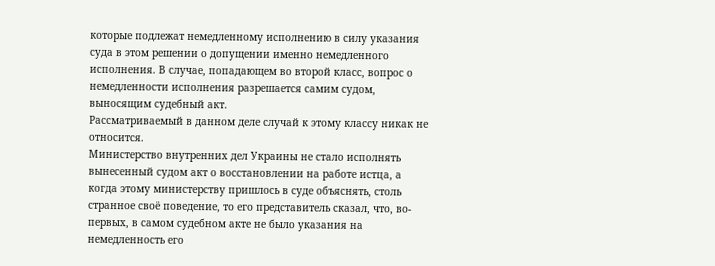которые подлежат немедленному исполнению в силу указания суда в этом решении о допущении именно немедленного исполнения. В случае, попадающем во второй класс, вопрос о немедленности исполнения разрешается самим судом, выносящим судебный акт.
Рассматриваемый в данном деле случай к этому классу никак не относится.
Министерство внутренних дел Украины не стало исполнять вынесенный судом акт о восстановлении на работе истца, а когда этому министерству пришлось в суде объяснять, столь странное своё поведение, то его представитель сказал, что, во-первых, в самом судебном акте не было указания на немедленность его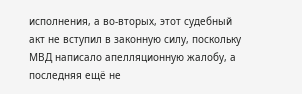исполнения, а во-вторых, этот судебный акт не вступил в законную силу, поскольку МВД написало апелляционную жалобу, а последняя ещё не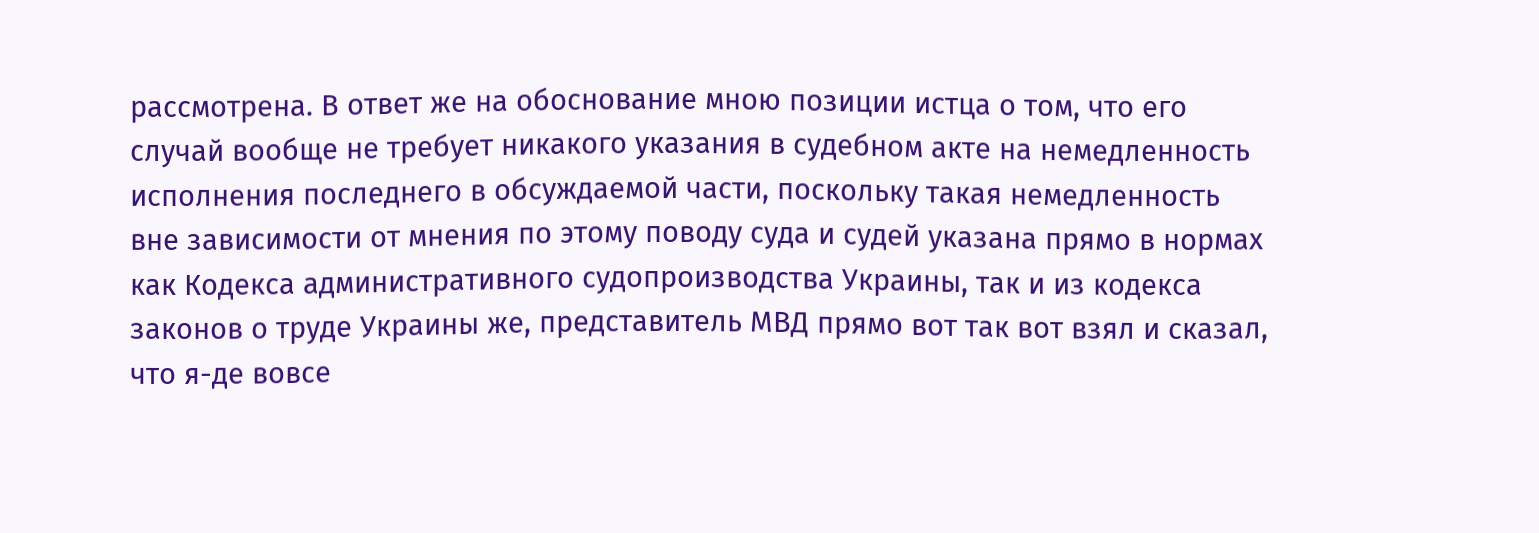рассмотрена. В ответ же на обоснование мною позиции истца о том, что его случай вообще не требует никакого указания в судебном акте на немедленность исполнения последнего в обсуждаемой части, поскольку такая немедленность вне зависимости от мнения по этому поводу суда и судей указана прямо в нормах как Кодекса административного судопроизводства Украины, так и из кодекса законов о труде Украины же, представитель МВД прямо вот так вот взял и сказал, что я-де вовсе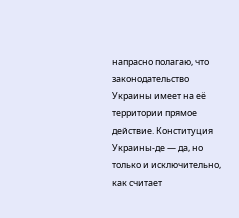напрасно полагаю, что законодательство Украины имеет на её территории прямое действие. Конституция Украины-де — да, но только и исключительно, как считает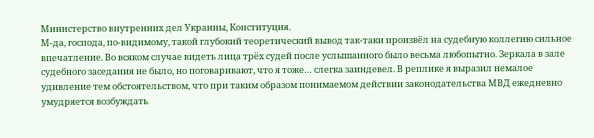Министерство внутренних дел Украины, Конституция.
М-да, господа, по-видимому, такой глубокий теоретический вывод так-таки произвёл на судебную коллегию сильное впечатление. Во всяком случае видеть лица трёх судей после услышанного было весьма любопытно. Зеркала в зале судебного заседания не было, но поговаривают, что я тоже… слегка заиндевел. В реплике я выразил немалое удивление тем обстоятельством, что при таким образом понимаемом действии законодательства МВД ежедневно умудряется возбуждать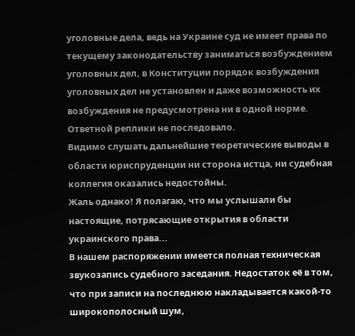уголовные дела, ведь на Украине суд не имеет права по текущему законодательству заниматься возбуждением уголовных дел, в Конституции порядок возбуждения уголовных дел не установлен и даже возможность их возбуждения не предусмотрена ни в одной норме.
Ответной реплики не последовало.
Видимо слушать дальнейшие теоретические выводы в области юриспруденции ни сторона истца, ни судебная коллегия оказались недостойны.
Жаль однако! Я полагаю, что мы услышали бы настоящие, потрясающие открытия в области украинского права...
В нашем распоряжении имеется полная техническая звукозапись судебного заседания. Недостаток её в том, что при записи на последнюю накладывается какой-то широкополосный шум,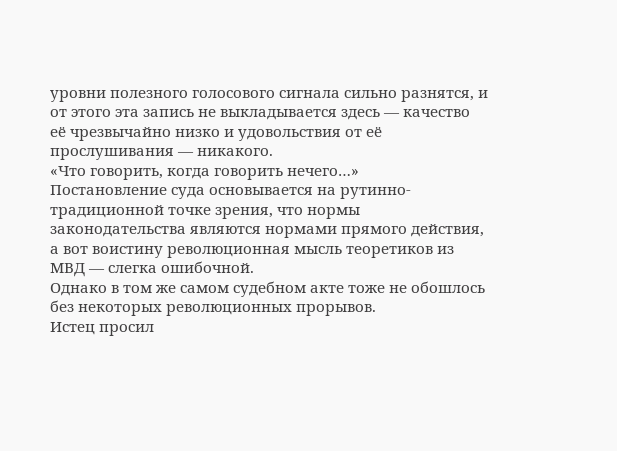уровни полезного голосового сигнала сильно разнятся, и от этого эта запись не выкладывается здесь — качество её чрезвычайно низко и удовольствия от её прослушивания — никакого.
«Что говорить, когда говорить нечего…»
Постановление суда основывается на рутинно-традиционной точке зрения, что нормы законодательства являются нормами прямого действия, а вот воистину революционная мысль теоретиков из МВД — слегка ошибочной.
Однако в том же самом судебном акте тоже не обошлось без некоторых революционных прорывов.
Истец просил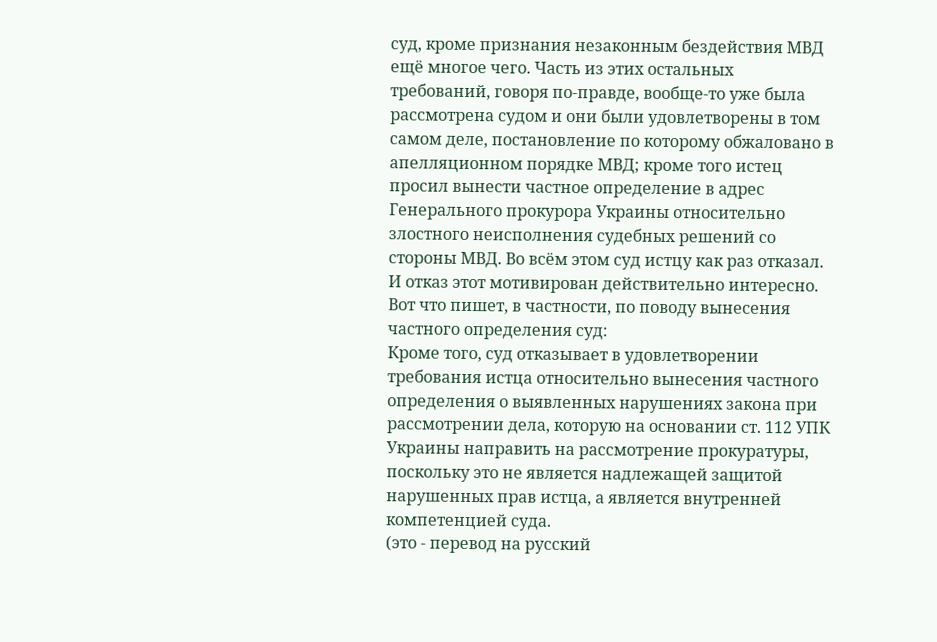суд, кроме признания незаконным бездействия МВД ещё многое чего. Часть из этих остальных требований, говоря по-правде, вообще-то уже была рассмотрена судом и они были удовлетворены в том самом деле, постановление по которому обжаловано в апелляционном порядке МВД; кроме того истец просил вынести частное определение в адрес Генерального прокурора Украины относительно злостного неисполнения судебных решений со стороны МВД. Во всём этом суд истцу как раз отказал. И отказ этот мотивирован действительно интересно.
Вот что пишет, в частности, по поводу вынесения частного определения суд:
Кроме того, суд отказывает в удовлетворении требования истца относительно вынесения частного определения о выявленных нарушениях закона при рассмотрении дела, которую на основании ст. 112 УПК Украины направить на рассмотрение прокуратуры, поскольку это не является надлежащей защитой нарушенных прав истца, а является внутренней компетенцией суда.
(это - перевод на русский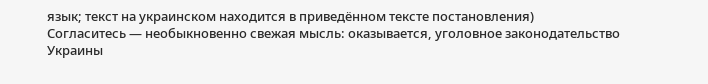язык; текст на украинском находится в приведённом тексте постановления)
Согласитесь — необыкновенно свежая мысль: оказывается, уголовное законодательство Украины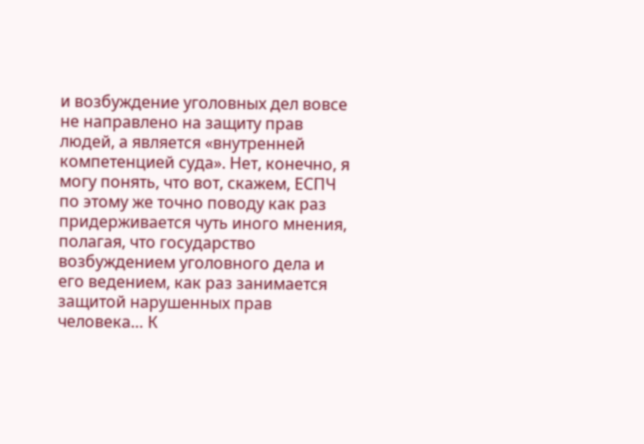и возбуждение уголовных дел вовсе не направлено на защиту прав людей, а является «внутренней компетенцией суда». Нет, конечно, я могу понять, что вот, скажем, ЕСПЧ по этому же точно поводу как раз придерживается чуть иного мнения, полагая, что государство возбуждением уголовного дела и его ведением, как раз занимается защитой нарушенных прав человека… К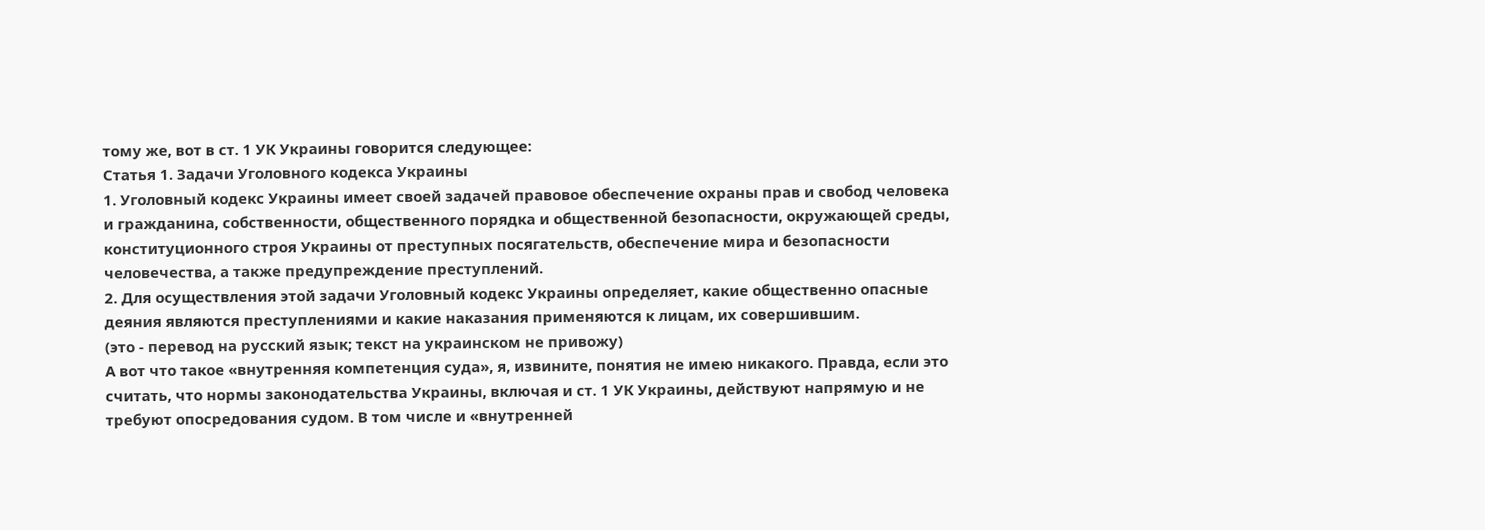тому же, вот в ст. 1 УК Украины говорится следующее:
Статья 1. Задачи Уголовного кодекса Украины
1. Уголовный кодекс Украины имеет своей задачей правовое обеспечение охраны прав и свобод человека и гражданина, собственности, общественного порядка и общественной безопасности, окружающей среды, конституционного строя Украины от преступных посягательств, обеспечение мира и безопасности человечества, а также предупреждение преступлений.
2. Для осуществления этой задачи Уголовный кодекс Украины определяет, какие общественно опасные деяния являются преступлениями и какие наказания применяются к лицам, их совершившим.
(это - перевод на русский язык; текст на украинском не привожу)
А вот что такое «внутренняя компетенция суда», я, извините, понятия не имею никакого. Правда, если это считать, что нормы законодательства Украины, включая и ст. 1 УК Украины, действуют напрямую и не требуют опосредования судом. В том числе и «внутренней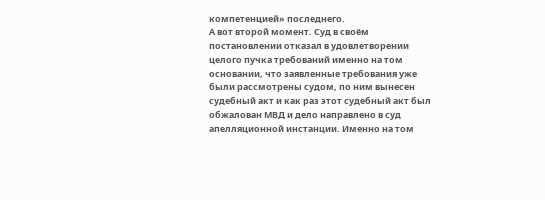компетенцией» последнего.
А вот второй момент. Суд в своём постановлении отказал в удовлетворении целого пучка требований именно на том основании, что заявленные требования уже были рассмотрены судом, по ним вынесен судебный акт и как раз этот судебный акт был обжалован МВД и дело направлено в суд апелляционной инстанции. Именно на том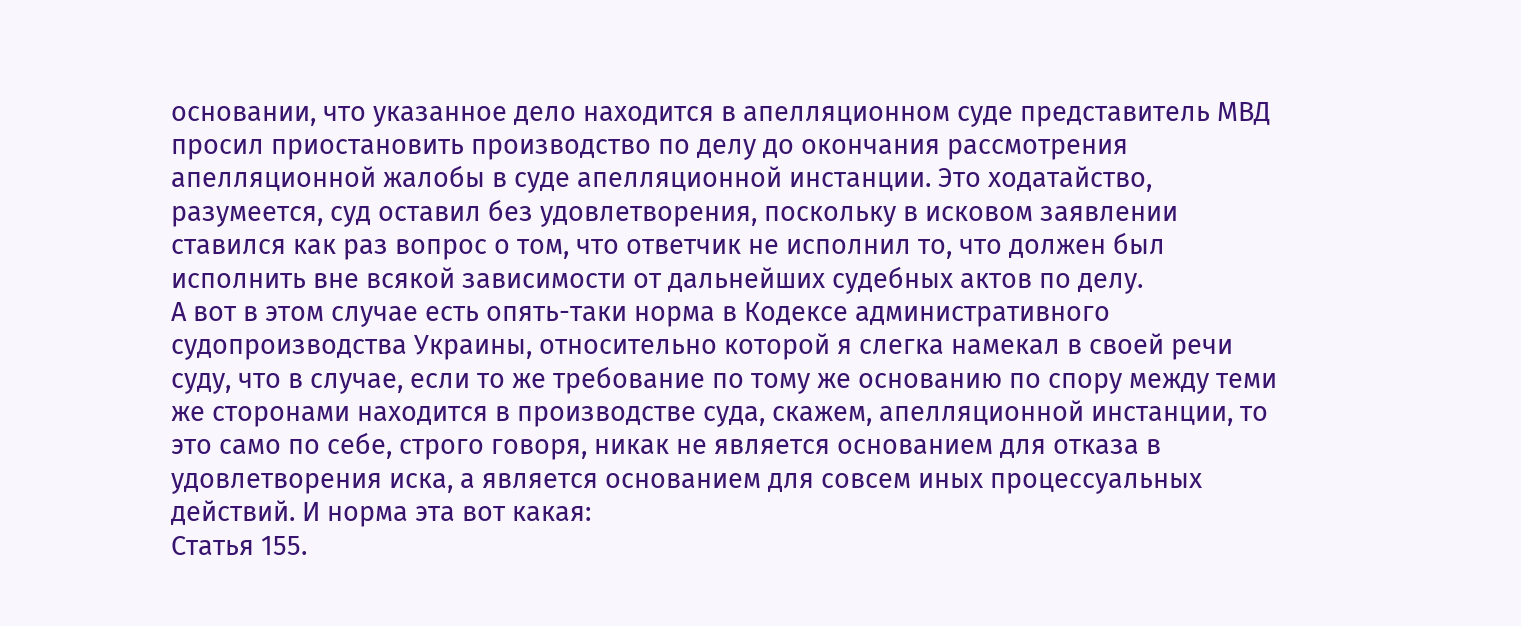основании, что указанное дело находится в апелляционном суде представитель МВД просил приостановить производство по делу до окончания рассмотрения апелляционной жалобы в суде апелляционной инстанции. Это ходатайство, разумеется, суд оставил без удовлетворения, поскольку в исковом заявлении ставился как раз вопрос о том, что ответчик не исполнил то, что должен был исполнить вне всякой зависимости от дальнейших судебных актов по делу.
А вот в этом случае есть опять-таки норма в Кодексе административного судопроизводства Украины, относительно которой я слегка намекал в своей речи суду, что в случае, если то же требование по тому же основанию по спору между теми же сторонами находится в производстве суда, скажем, апелляционной инстанции, то это само по себе, строго говоря, никак не является основанием для отказа в удовлетворения иска, а является основанием для совсем иных процессуальных действий. И норма эта вот какая:
Статья 155.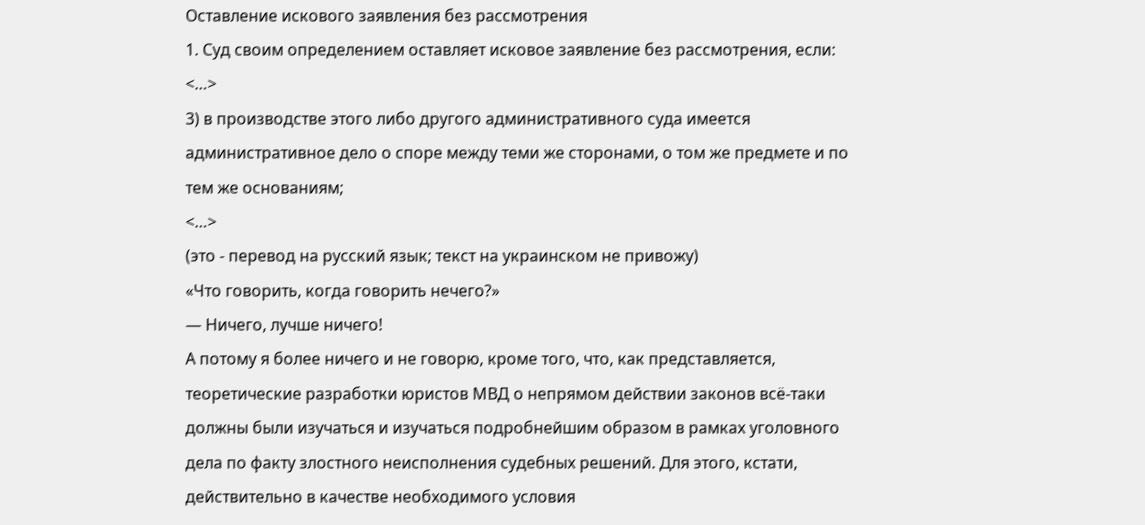Оставление искового заявления без рассмотрения
1. Суд своим определением оставляет исковое заявление без рассмотрения, если:
<…>
3) в производстве этого либо другого административного суда имеется административное дело о споре между теми же сторонами, о том же предмете и по тем же основаниям;
<…>
(это - перевод на русский язык; текст на украинском не привожу)
«Что говорить, когда говорить нечего?»
— Ничего, лучше ничего!
А потому я более ничего и не говорю, кроме того, что, как представляется, теоретические разработки юристов МВД о непрямом действии законов всё-таки должны были изучаться и изучаться подробнейшим образом в рамках уголовного дела по факту злостного неисполнения судебных решений. Для этого, кстати, действительно в качестве необходимого условия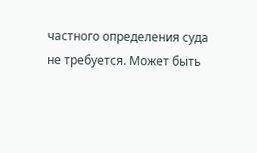частного определения суда не требуется. Может быть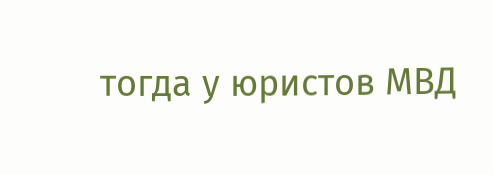тогда у юристов МВД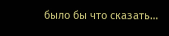было бы что сказать…